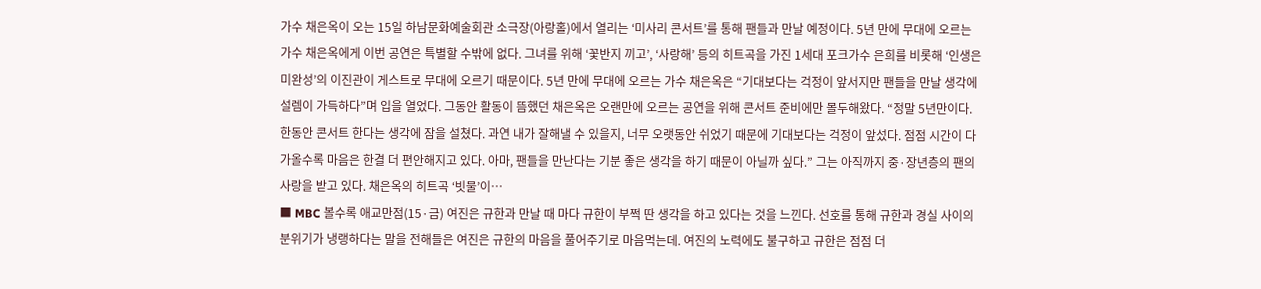가수 채은옥이 오는 15일 하남문화예술회관 소극장(아랑홀)에서 열리는 ‘미사리 콘서트’를 통해 팬들과 만날 예정이다. 5년 만에 무대에 오르는 가수 채은옥에게 이번 공연은 특별할 수밖에 없다. 그녀를 위해 ‘꽃반지 끼고’, ‘사랑해’ 등의 히트곡을 가진 1세대 포크가수 은희를 비롯해 ‘인생은 미완성’의 이진관이 게스트로 무대에 오르기 때문이다. 5년 만에 무대에 오르는 가수 채은옥은 “기대보다는 걱정이 앞서지만 팬들을 만날 생각에 설렘이 가득하다”며 입을 열었다. 그동안 활동이 뜸했던 채은옥은 오랜만에 오르는 공연을 위해 콘서트 준비에만 몰두해왔다. “정말 5년만이다. 한동안 콘서트 한다는 생각에 잠을 설쳤다. 과연 내가 잘해낼 수 있을지, 너무 오랫동안 쉬었기 때문에 기대보다는 걱정이 앞섰다. 점점 시간이 다가올수록 마음은 한결 더 편안해지고 있다. 아마, 팬들을 만난다는 기분 좋은 생각을 하기 때문이 아닐까 싶다.” 그는 아직까지 중·장년층의 팬의 사랑을 받고 있다. 채은옥의 히트곡 ‘빗물’이…
■ MBC 볼수록 애교만점(15·금) 여진은 규한과 만날 때 마다 규한이 부쩍 딴 생각을 하고 있다는 것을 느낀다. 선호를 통해 규한과 경실 사이의 분위기가 냉랭하다는 말을 전해들은 여진은 규한의 마음을 풀어주기로 마음먹는데. 여진의 노력에도 불구하고 규한은 점점 더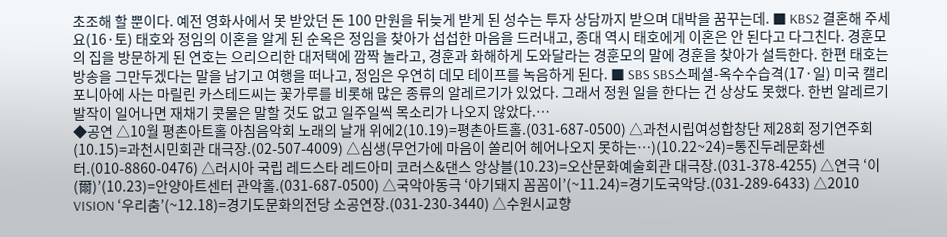초조해 할 뿐이다. 예전 영화사에서 못 받았던 돈 100 만원을 뒤늦게 받게 된 성수는 투자 상담까지 받으며 대박을 꿈꾸는데. ■ KBS2 결혼해 주세요(16·토) 태호와 정임의 이혼을 알게 된 순옥은 정임을 찾아가 섭섭한 마음을 드러내고, 종대 역시 태호에게 이혼은 안 된다고 다그친다. 경훈모의 집을 방문하게 된 연호는 으리으리한 대저택에 깜짝 놀라고, 경훈과 화해하게 도와달라는 경훈모의 말에 경훈을 찾아가 설득한다. 한편 태호는 방송을 그만두겠다는 말을 남기고 여행을 떠나고, 정임은 우연히 데모 테이프를 녹음하게 된다. ■ SBS SBS스페셜-옥수수습격(17·일) 미국 캘리포니아에 사는 마릴린 카스테드씨는 꽃가루를 비롯해 많은 종류의 알레르기가 있었다. 그래서 정원 일을 한다는 건 상상도 못했다. 한번 알레르기 발작이 일어나면 재채기 콧물은 말할 것도 없고 일주일씩 목소리가 나오지 않았다.…
◆공연 △10월 평촌아트홀 아침음악회 노래의 날개 위에2(10.19)=평촌아트홀.(031-687-0500) △과천시립여성합창단 제28회 정기연주회(10.15)=과천시민회관 대극장.(02-507-4009) △심생(무언가에 마음이 쏠리어 헤어나오지 못하는…)(10.22~24)=통진두레문화센터.(010-8860-0476) △러시아 국립 레드스타 레드아미 코러스&댄스 앙상블(10.23)=오산문화예술회관 대극장.(031-378-4255) △연극 ‘이(爾)’(10.23)=안양아트센터 관악홀.(031-687-0500) △국악아동극 ‘아기돼지 꼼꼼이’(~11.24)=경기도국악당.(031-289-6433) △2010 VISION ‘우리춤’(~12.18)=경기도문화의전당 소공연장.(031-230-3440) △수원시교향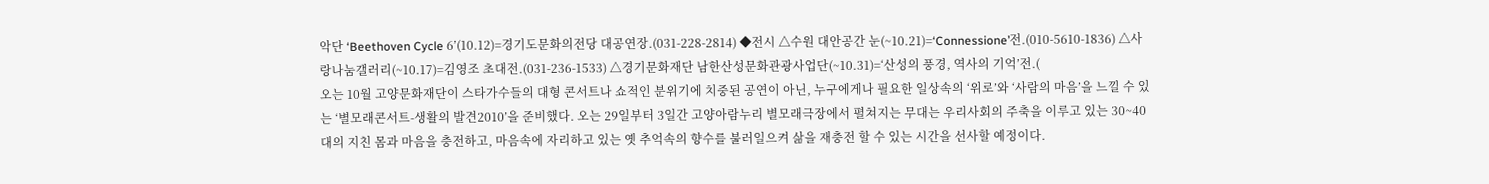악단 ‘Beethoven Cycle 6’(10.12)=경기도문화의전당 대공연장.(031-228-2814) ◆전시 △수원 대안공간 눈(~10.21)=‘Connessione’전.(010-5610-1836) △사랑나눔갤러리(~10.17)=김영조 초대전.(031-236-1533) △경기문화재단 남한산성문화관광사업단(~10.31)=‘산성의 풍경, 역사의 기억’전.(
오는 10월 고양문화재단이 스타가수들의 대형 콘서트나 쇼적인 분위기에 치중된 공연이 아닌, 누구에게나 필요한 일상속의 ‘위로’와 ‘사람의 마음’을 느낄 수 있는 ‘별모래콘서트-생활의 발견2010’을 준비했다. 오는 29일부터 3일간 고양아람누리 별모래극장에서 펼쳐지는 무대는 우리사회의 주축을 이루고 있는 30~40대의 지친 몸과 마음을 충전하고, 마음속에 자리하고 있는 옛 추억속의 향수를 불러일으켜 삶을 재충전 할 수 있는 시간을 선사할 예정이다.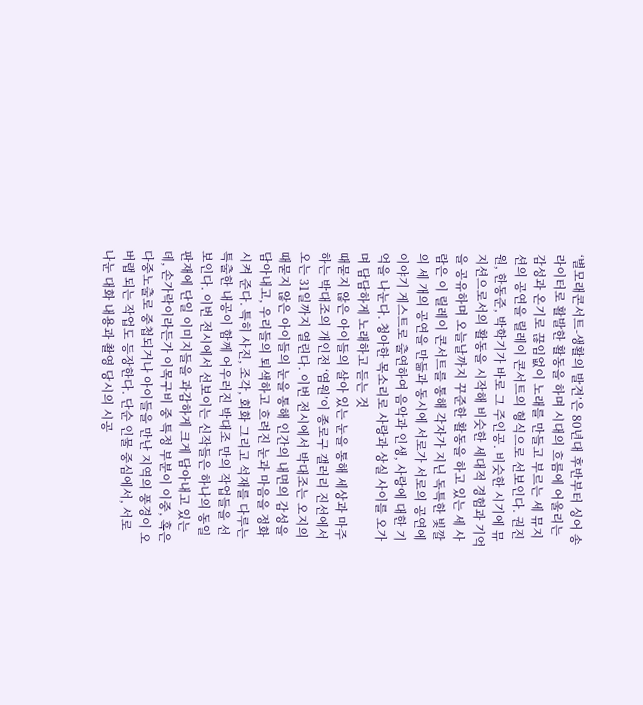‘별모래콘서트-생활의 발견’은 80년대 후반부터 싱어 송 라이터로 활발한 활동을 하며 시대의 흐름에 어울리는 감성과 온기로 끊임없이 노래를 만들고 부르는 세 뮤지션의 공연을 릴레이 콘서트의 형식으로 선보인다. 권진원, 한동준, 박학기가 바로 그 주인공. 비슷한 시기에 뮤지션으로서의 활동을 시작해 비슷한 세대적 경험과 기억을 공유하며 오늘날까지 꾸준한 활동을 하고 있는 세 사람은 이 릴레이 콘서트를 통해 각자가 지닌 독특한 빛깔의 세 개의 공연을 만듦과 동시에 서로가 서로의 공연에 이야기 게스트로 출연하여 음악과 인생, 사랑에 대한 기억을 나눈다. 청아한 목소리로 사랑과 상실 사이를 오가며 담담하게 노래하고 듣는 것
때묻지 않은 아이들의 살아 있는 눈을 통해 세상과 마주하는 박대조의 개인전 ‘염원’이 종로구 갤러리 진선에서 오는 31일까지 열린다. 이번 전시에서 박대조는 오지의 때묻지 않은 아이들의 눈을 통해 인간의 내면의 감성을 담아내고, 우리들의 퇴색하고 흐려진 눈과 마음을 정화시켜 준다. 특히 사진, 조각, 회화 그리고 석재를 다루는 특출한 내공이 함께 어우러진 박대조 만의 작업들을 선보인다. 이번 전시에서 선보이는 신작들은 하나의 동일 판재에 단일 이미지들을 과감하게 크게 담아내고 있는데, 손가락이라든가 이목구비 중 특정 부분이 이중, 혹은 다중노출로 중첩되거나 아이들을 만난 지역의 풍경이 오버랩 되는 작업도 등장한다. 단순 인물 중심에서, 서로 나눈 대화 내용과 촬영 당시의 시공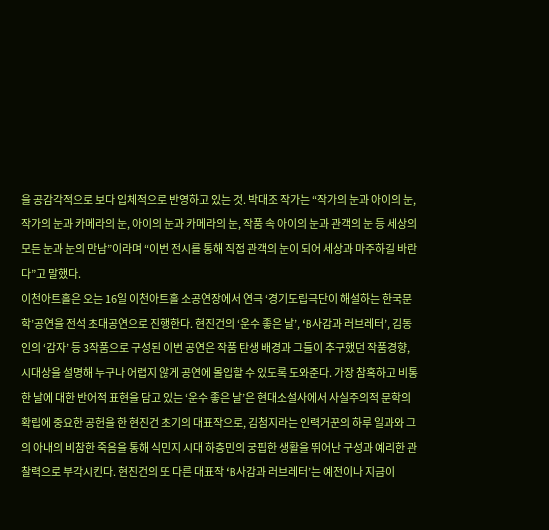을 공감각적으로 보다 입체적으로 반영하고 있는 것. 박대조 작가는 “작가의 눈과 아이의 눈, 작가의 눈과 카메라의 눈, 아이의 눈과 카메라의 눈, 작품 속 아이의 눈과 관객의 눈 등 세상의 모든 눈과 눈의 만남”이라며 “이번 전시를 통해 직접 관객의 눈이 되어 세상과 마주하길 바란다”고 말했다.
이천아트홀은 오는 16일 이천아트홀 소공연장에서 연극 ‘경기도립극단이 해설하는 한국문학’공연을 전석 초대공연으로 진행한다. 현진건의 ‘운수 좋은 날’, ‘B사감과 러브레터’, 김동인의 ‘감자’ 등 3작품으로 구성된 이번 공연은 작품 탄생 배경과 그들이 추구했던 작품경향, 시대상을 설명해 누구나 어렵지 않게 공연에 몰입할 수 있도록 도와준다. 가장 참혹하고 비통한 날에 대한 반어적 표현을 담고 있는 ‘운수 좋은 날’은 현대소설사에서 사실주의적 문학의 확립에 중요한 공헌을 한 현진건 초기의 대표작으로, 김첨지라는 인력거꾼의 하루 일과와 그의 아내의 비참한 죽음을 통해 식민지 시대 하층민의 궁핍한 생활을 뛰어난 구성과 예리한 관찰력으로 부각시킨다. 현진건의 또 다른 대표작 ‘B사감과 러브레터’는 예전이나 지금이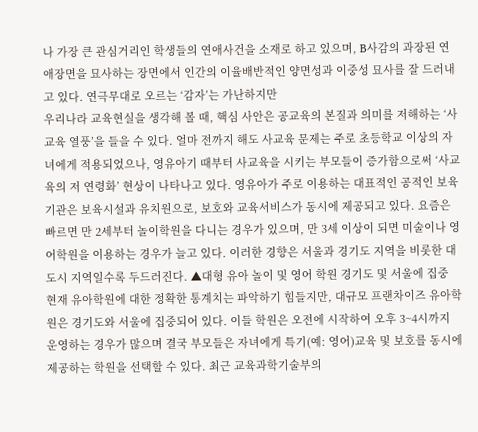나 가장 큰 관심거리인 학생들의 연애사건을 소재로 하고 있으며, B사감의 과장된 연애장면을 묘사하는 장면에서 인간의 이율배반적인 양면성과 이중성 묘사를 잘 드러내고 있다. 연극무대로 오르는 ‘감자’는 가난하지만
우리나라 교육현실을 생각해 볼 때, 핵심 사안은 공교육의 본질과 의미를 저해하는 ‘사교육 열풍’을 들을 수 있다. 얼마 전까지 해도 사교육 문제는 주로 초등학교 이상의 자녀에게 적용되었으나, 영유아기 때부터 사교육을 시키는 부모들이 증가함으로써 ‘사교육의 저 연령화’ 현상이 나타나고 있다. 영유아가 주로 이용하는 대표적인 공적인 보육기관은 보육시설과 유치원으로, 보호와 교육서비스가 동시에 제공되고 있다. 요즘은 빠르면 만 2세부터 놀이학원을 다니는 경우가 있으며, 만 3세 이상이 되면 미술이나 영어학원을 이용하는 경우가 늘고 있다. 이러한 경향은 서울과 경기도 지역을 비롯한 대도시 지역일수록 두드러진다. ▲대형 유아 놀이 및 영어 학원 경기도 및 서울에 집중 현재 유아학원에 대한 정확한 통계치는 파악하기 힘들지만, 대규모 프랜차이즈 유아학원은 경기도와 서울에 집중되어 있다. 이들 학원은 오전에 시작하여 오후 3~4시까지 운영하는 경우가 많으며 결국 부모들은 자녀에게 특기(예: 영어)교육 및 보호를 동시에 제공하는 학원을 선택할 수 있다. 최근 교육과학기술부의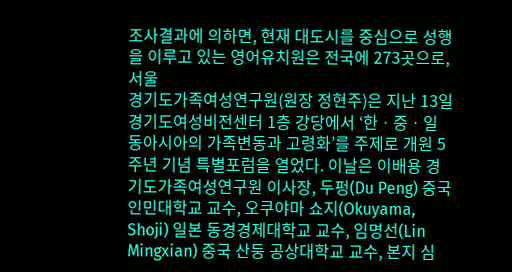조사결과에 의하면, 현재 대도시를 중심으로 성행을 이루고 있는 영어유치원은 전국에 273곳으로, 서울
경기도가족여성연구원(원장 정현주)은 지난 13일 경기도여성비전센터 1층 강당에서 ‘한ㆍ중ㆍ일 동아시아의 가족변동과 고령화’를 주제로 개원 5주년 기념 특별포럼을 열었다. 이날은 이배용 경기도가족여성연구원 이사장, 두펑(Du Peng) 중국 인민대학교 교수, 오쿠야마 쇼지(Okuyama, Shoji) 일본 동경경제대학교 교수, 임명선(Lin Mingxian) 중국 산둥 공상대학교 교수, 본지 심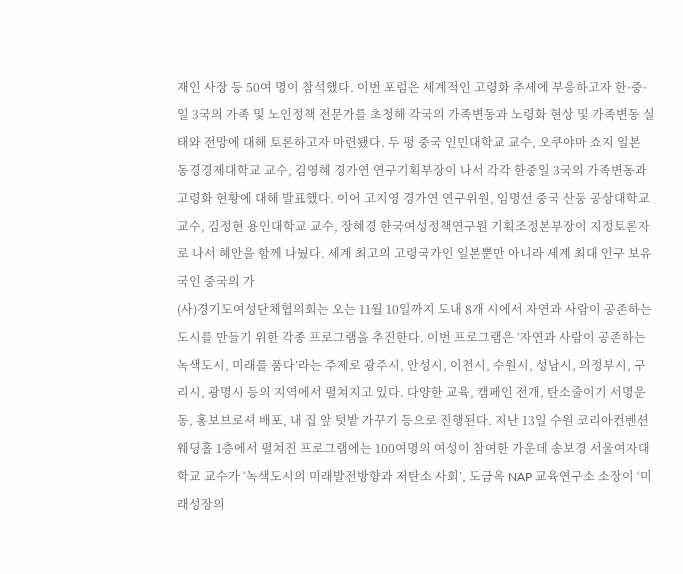재인 사장 등 50여 명이 참석했다. 이번 포럼은 세계적인 고령화 추세에 부응하고자 한·중·일 3국의 가족 및 노인정책 전문가를 초청해 각국의 가족변동과 노령화 현상 및 가족변동 실태와 전망에 대해 토론하고자 마련됐다. 두 펑 중국 인민대학교 교수, 오쿠야마 쇼지 일본 동경경제대학교 교수, 김영혜 경가연 연구기획부장이 나서 각각 한중일 3국의 가족변동과 고령화 현황에 대해 발표했다. 이어 고지영 경가연 연구위원, 임명선 중국 산둥 공상대학교 교수, 김정현 용인대학교 교수, 장혜경 한국여성정책연구원 기획조정본부장이 지정토론자로 나서 혜안을 함께 나눴다. 세계 최고의 고령국가인 일본뿐만 아니라 세계 최대 인구 보유국인 중국의 가
(사)경기도여성단체협의회는 오는 11월 10일까지 도내 8개 시에서 자연과 사람이 공존하는 도시를 만들기 위한 각종 프로그램을 추진한다. 이번 프로그램은 ‘자연과 사람이 공존하는 녹색도시, 미래를 품다’라는 주제로 광주시, 안성시, 이천시, 수원시, 성남시, 의정부시, 구리시, 광명시 등의 지역에서 펼쳐지고 있다. 다양한 교육, 캠페인 전개, 탄소줄이기 서명운동, 홍보브로셔 배포, 내 집 앞 텃밭 가꾸기 등으로 진행된다. 지난 13일 수원 코리아컨벤션웨딩홀 1층에서 펼쳐진 프로그램에는 100여명의 여성이 참여한 가운데 송보경 서울여자대학교 교수가 ‘녹색도시의 미래발전방향과 저탄소 사회’, 도금옥 NAP 교육연구소 소장이 ‘미래성장의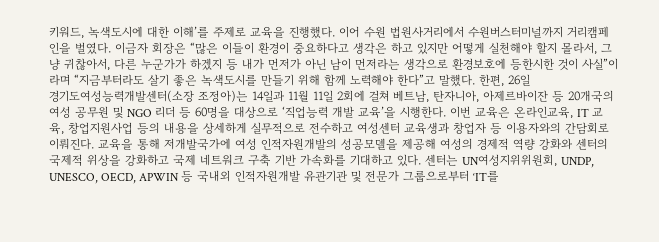키워드, 녹색도시에 대한 이해’를 주제로 교육을 진행했다. 이어 수원 법원사거리에서 수원버스터미널까지 거리캠페인을 벌였다. 이금자 회장은 “많은 이들이 환경이 중요하다고 생각은 하고 있지만 어떻게 실천해야 할지 몰라서, 그냥 귀찮아서, 다른 누군가가 하겠지 등 내가 먼저가 아닌 남이 먼저라는 생각으로 환경보호에 등한시한 것이 사실”이라며 “지금부터라도 살기 좋은 녹색도시를 만들기 위해 함께 노력해야 한다”고 말했다. 한편, 26일
경기도여성능력개발센터(소장 조정아)는 14일과 11월 11일 2회에 걸쳐 베트남, 탄자니아, 아제르바이잔 등 20개국의 여성 공무원 및 NGO 리더 등 60명을 대상으로 ‘직업능력 개발 교육’을 시행한다. 이번 교육은 온라인교육, IT 교육, 창업지원사업 등의 내용을 상세하게 실무적으로 전수하고 여성센터 교육생과 창업자 등 이용자와의 간담회로 이뤄진다. 교육을 통해 저개발국가에 여성 인적자원개발의 성공모델을 제공해 여성의 경제적 역량 강화와 센터의 국제적 위상을 강화하고 국제 네트워크 구축 기반 가속화를 기대하고 있다. 센터는 UN여성지위위원회, UNDP, UNESCO, OECD, APWIN 등 국내외 인적자원개발 유관기관 및 전문가 그룹으로부터 ‘IT를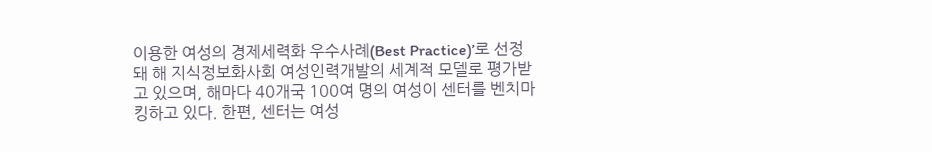이용한 여성의 경제세력화 우수사례(Best Practice)’로 선정돼 해 지식정보화사회 여성인력개발의 세계적 모델로 평가받고 있으며, 해마다 40개국 100여 명의 여성이 센터를 벤치마킹하고 있다. 한편, 센터는 여성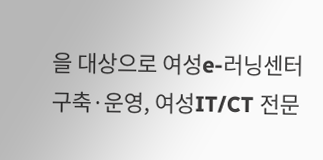을 대상으로 여성e-러닝센터 구축·운영, 여성IT/CT 전문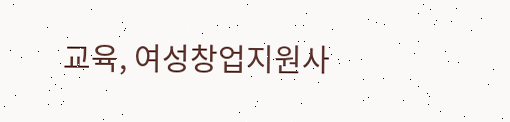교육, 여성창업지원사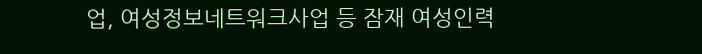업, 여성정보네트워크사업 등 잠재 여성인력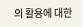의 활용에 대한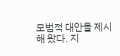모범적 대안을 제시해 왔다. 지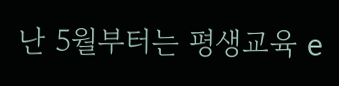난 5월부터는 평생교육 e